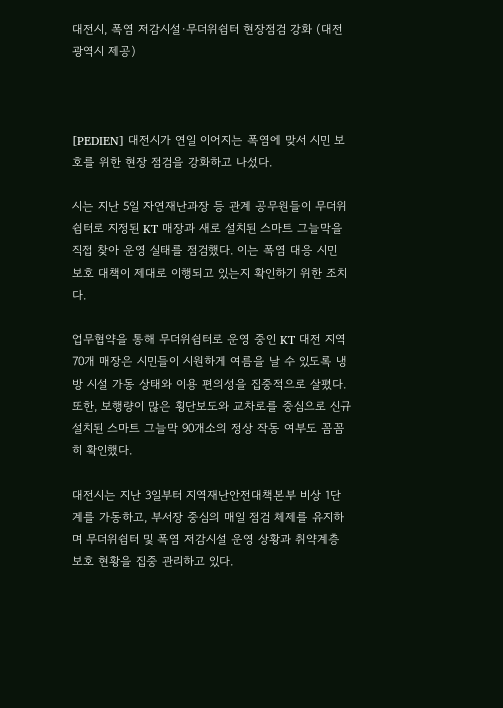대전시, 폭염 저감시설·무더위쉼터 현장점검 강화 (대전광역시 제공)



[PEDIEN] 대전시가 연일 이어지는 폭염에 맞서 시민 보호를 위한 현장 점검을 강화하고 나섰다.

시는 지난 5일 자연재난과장 등 관계 공무원들이 무더위쉼터로 지정된 KT 매장과 새로 설치된 스마트 그늘막을 직접 찾아 운영 실태를 점검했다. 이는 폭염 대응 시민 보호 대책이 제대로 이행되고 있는지 확인하기 위한 조치다.

업무협약을 통해 무더위쉼터로 운영 중인 KT 대전 지역 70개 매장은 시민들이 시원하게 여름을 날 수 있도록 냉방 시설 가동 상태와 이용 편의성을 집중적으로 살폈다. 또한, 보행량이 많은 횡단보도와 교차로를 중심으로 신규 설치된 스마트 그늘막 90개소의 정상 작동 여부도 꼼꼼히 확인했다.

대전시는 지난 3일부터 지역재난안전대책본부 비상 1단계를 가동하고, 부서장 중심의 매일 점검 체제를 유지하며 무더위쉼터 및 폭염 저감시설 운영 상황과 취약계층 보호 현황을 집중 관리하고 있다.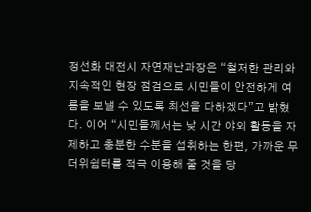정선화 대전시 자연재난과장은 “철저한 관리와 지속적인 현장 점검으로 시민들이 안전하게 여름을 보낼 수 있도록 최선을 다하겠다”고 밝혔다. 이어 “시민들께서는 낮 시간 야외 활동을 자제하고 충분한 수분을 섭취하는 한편, 가까운 무더위쉼터를 적극 이용해 줄 것을 당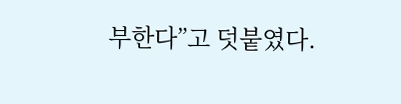부한다”고 덧붙였다.